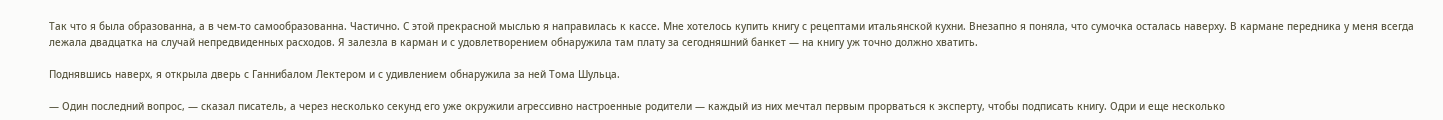Так что я была образованна, а в чем-то самообразованна. Частично. С этой прекрасной мыслью я направилась к кассе. Мне хотелось купить книгу с рецептами итальянской кухни. Внезапно я поняла, что сумочка осталась наверху. В кармане передника у меня всегда лежала двадцатка на случай непредвиденных расходов. Я залезла в карман и с удовлетворением обнаружила там плату за сегодняшний банкет — на книгу уж точно должно хватить.

Поднявшись наверх, я открыла дверь с Ганнибалом Лектером и с удивлением обнаружила за ней Тома Шульца.

— Один последний вопрос, — сказал писатель, а через несколько секунд его уже окружили агрессивно настроенные родители — каждый из них мечтал первым прорваться к эксперту, чтобы подписать книгу. Одри и еще несколько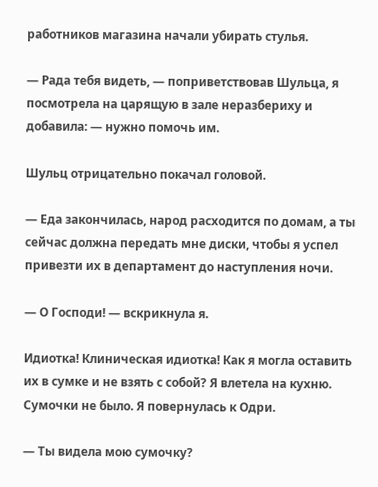работников магазина начали убирать стулья.

— Рада тебя видеть, — поприветствовав Шульца, я посмотрела на царящую в зале неразбериху и добавила: — нужно помочь им.

Шульц отрицательно покачал головой.

— Еда закончилась, народ расходится по домам, а ты сейчас должна передать мне диски, чтобы я успел привезти их в департамент до наступления ночи.

— О Господи! — вскрикнула я.

Идиотка! Клиническая идиотка! Как я могла оставить их в сумке и не взять с собой? Я влетела на кухню. Сумочки не было. Я повернулась к Одри.

— Ты видела мою сумочку?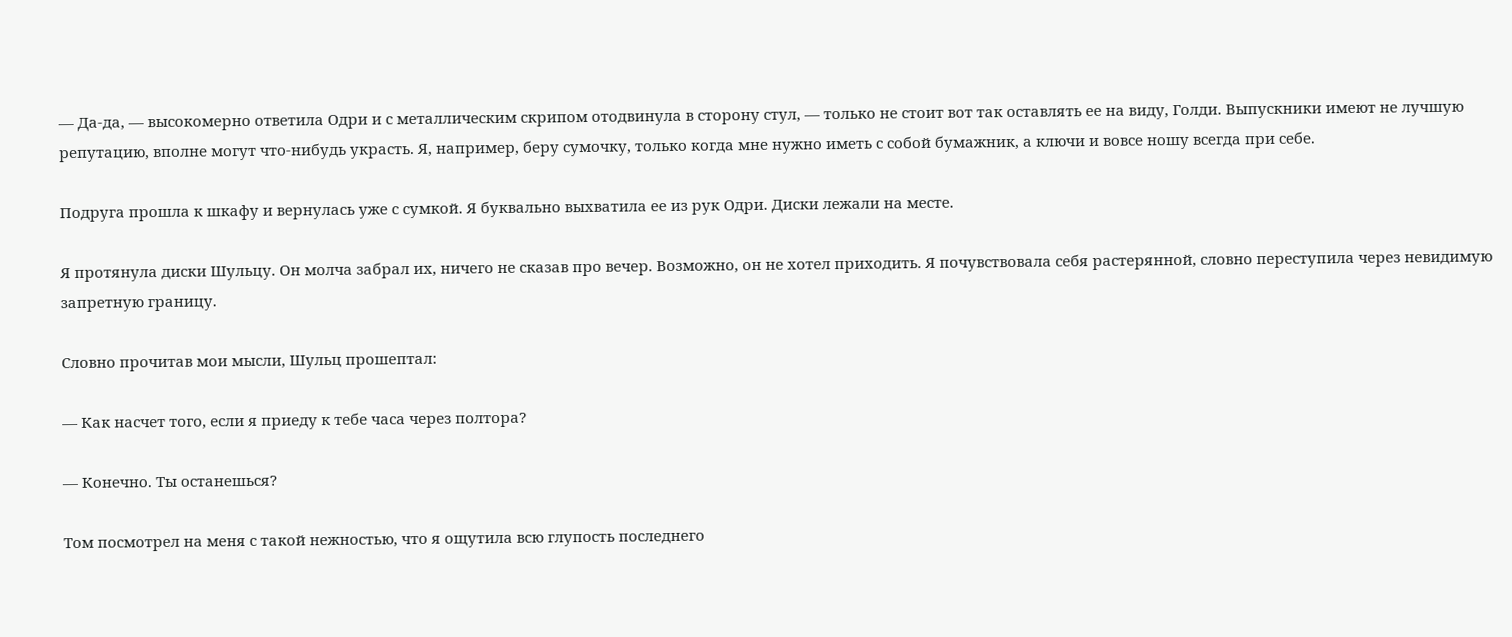— Да-да, — высокомерно ответила Одри и с металлическим скрипом отодвинула в сторону стул, — только не стоит вот так оставлять ее на виду, Голди. Выпускники имеют не лучшую репутацию, вполне могут что-нибудь украсть. Я, например, беру сумочку, только когда мне нужно иметь с собой бумажник, а ключи и вовсе ношу всегда при себе.

Подруга прошла к шкафу и вернулась уже с сумкой. Я буквально выхватила ее из рук Одри. Диски лежали на месте.

Я протянула диски Шульцу. Он молча забрал их, ничего не сказав про вечер. Возможно, он не хотел приходить. Я почувствовала себя растерянной, словно переступила через невидимую запретную границу.

Словно прочитав мои мысли, Шульц прошептал:

— Как насчет того, если я приеду к тебе часа через полтора?

— Конечно. Ты останешься?

Том посмотрел на меня с такой нежностью, что я ощутила всю глупость последнего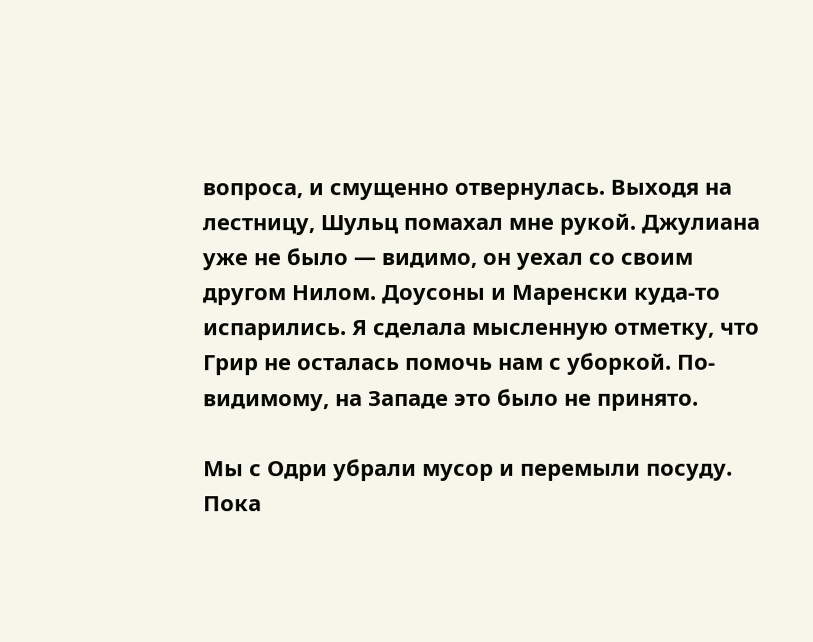вопроса, и смущенно отвернулась. Выходя на лестницу, Шульц помахал мне рукой. Джулиана уже не было — видимо, он уехал со своим другом Нилом. Доусоны и Маренски куда-то испарились. Я сделала мысленную отметку, что Грир не осталась помочь нам с уборкой. По-видимому, на Западе это было не принято.

Мы с Одри убрали мусор и перемыли посуду. Пока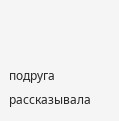подруга рассказывала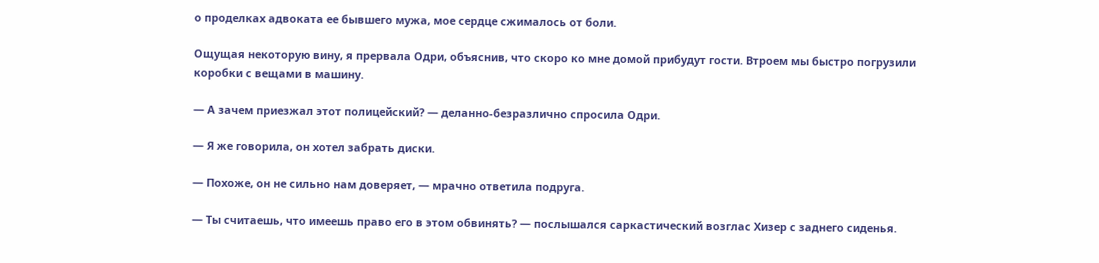о проделках адвоката ее бывшего мужа, мое сердце сжималось от боли.

Ощущая некоторую вину, я прервала Одри, объяснив, что скоро ко мне домой прибудут гости. Втроем мы быстро погрузили коробки с вещами в машину.

— А зачем приезжал этот полицейский? — деланно-безразлично спросила Одри.

— Я же говорила, он хотел забрать диски.

— Похоже, он не сильно нам доверяет, — мрачно ответила подруга.

— Ты считаешь, что имеешь право его в этом обвинять? — послышался саркастический возглас Хизер с заднего сиденья.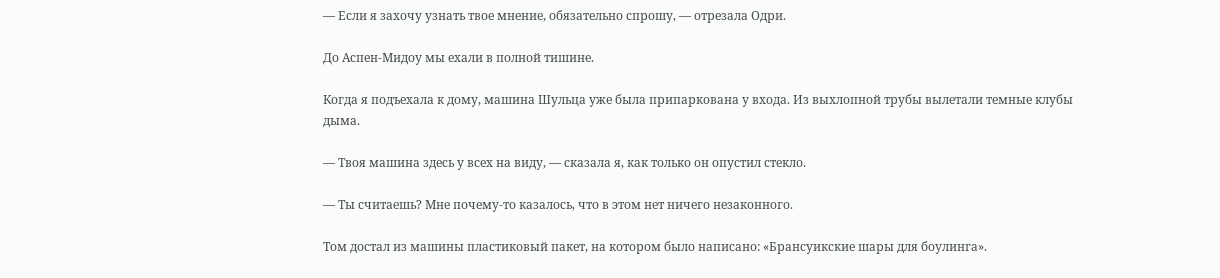— Если я захочу узнать твое мнение, обязательно спрошу, — отрезала Одри.

До Аспен-Мидоу мы ехали в полной тишине.

Когда я подъехала к дому, машина Шульца уже была припаркована у входа. Из выхлопной трубы вылетали темные клубы дыма.

— Твоя машина здесь у всех на виду, — сказала я, как только он опустил стекло.

— Ты считаешь? Мне почему-то казалось, что в этом нет ничего незаконного.

Том достал из машины пластиковый пакет, на котором было написано: «Брансуикские шары для боулинга».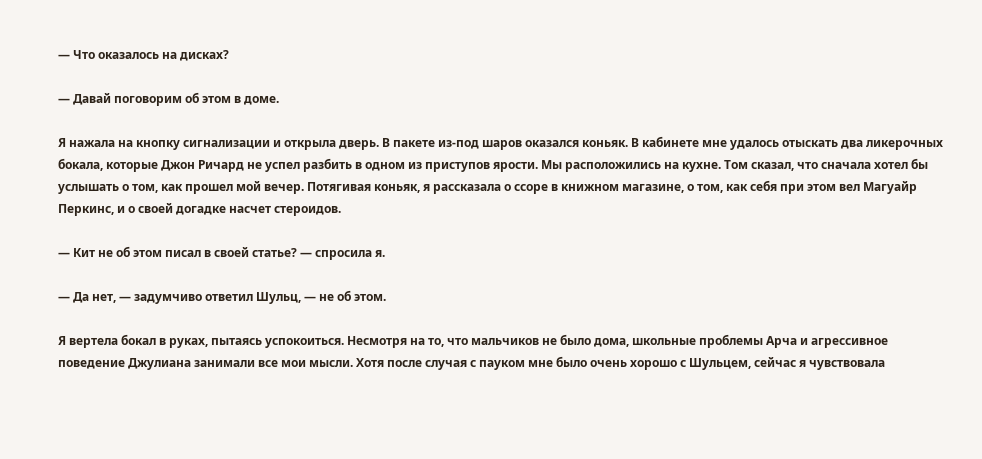— Что оказалось на дисках?

— Давай поговорим об этом в доме.

Я нажала на кнопку сигнализации и открыла дверь. В пакете из-под шаров оказался коньяк. В кабинете мне удалось отыскать два ликерочных бокала, которые Джон Ричард не успел разбить в одном из приступов ярости. Мы расположились на кухне. Том сказал, что сначала хотел бы услышать о том, как прошел мой вечер. Потягивая коньяк, я рассказала о ссоре в книжном магазине, о том, как себя при этом вел Магуайр Перкинс, и о своей догадке насчет стероидов.

— Кит не об этом писал в своей статье? — спросила я.

— Да нет, — задумчиво ответил Шульц, — не об этом.

Я вертела бокал в руках, пытаясь успокоиться. Несмотря на то, что мальчиков не было дома, школьные проблемы Арча и агрессивное поведение Джулиана занимали все мои мысли. Хотя после случая с пауком мне было очень хорошо с Шульцем, сейчас я чувствовала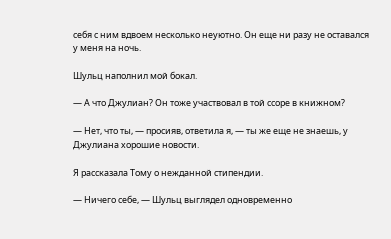себя с ним вдвоем несколько неуютно. Он еще ни разу не оставался у меня на ночь.

Шульц наполнил мой бокал.

— А что Джулиан? Он тоже участвовал в той ссоре в книжном?

— Нет, что ты, — просияв, ответила я, — ты же еще не знаешь, у Джулиана хорошие новости.

Я рассказала Тому о нежданной стипендии.

— Ничего себе, — Шульц выглядел одновременно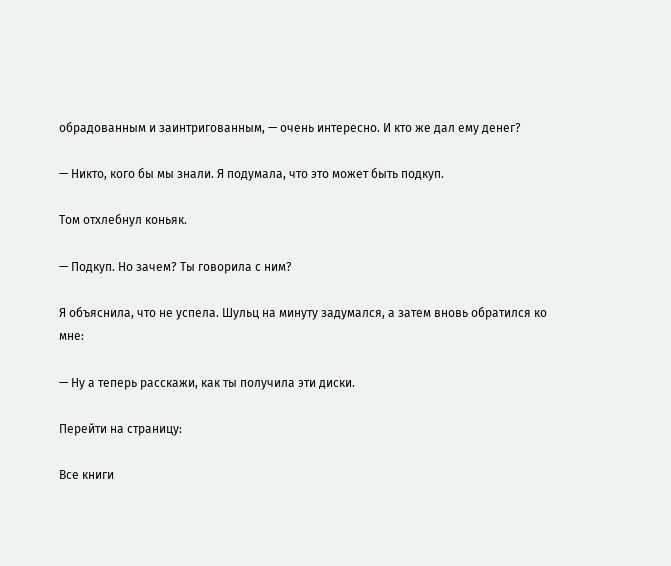обрадованным и заинтригованным, — очень интересно. И кто же дал ему денег?

— Никто, кого бы мы знали. Я подумала, что это может быть подкуп.

Том отхлебнул коньяк.

— Подкуп. Но зачем? Ты говорила с ним?

Я объяснила, что не успела. Шульц на минуту задумался, а затем вновь обратился ко мне:

— Ну а теперь расскажи, как ты получила эти диски.

Перейти на страницу:

Все книги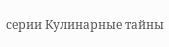серии Кулинарные тайны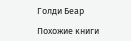Голди Беар

Похожие книги